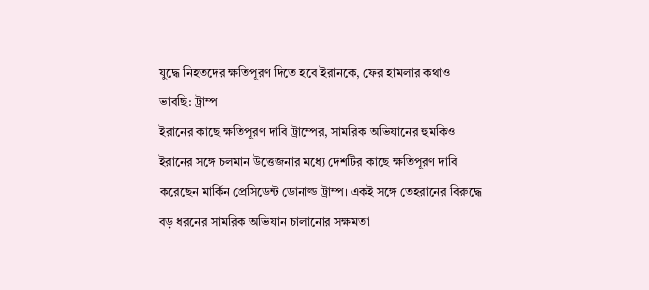যুদ্ধে নিহতদের ক্ষতিপূরণ দিতে হবে ইরানকে, ফের হামলার কথাও ভাবছি: ট্রাম্প
ইরানের কাছে ক্ষতিপূরণ দাবি ট্রাম্পের, সামরিক অভিযানের হুমকিও
ইরানের সঙ্গে চলমান উত্তেজনার মধ্যে দেশটির কাছে ক্ষতিপূরণ দাবি করেছেন মার্কিন প্রেসিডেন্ট ডোনাল্ড ট্রাম্প। একই সঙ্গে তেহরানের বিরুদ্ধে বড় ধরনের সামরিক অভিযান চালানোর সক্ষমতা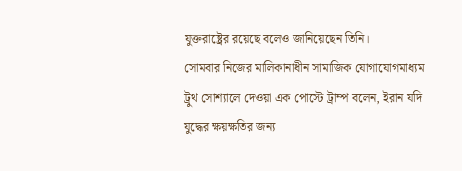যুক্তরাষ্ট্রের রয়েছে বলেও জানিয়েছেন তিনি।
সোমবার নিজের মালিকানাধীন সামাজিক যোগাযোগমাধ্যম ট্রুথ সোশ্যালে দেওয়া এক পোস্টে ট্রাম্প বলেন, ইরান যদি যুদ্ধের ক্ষয়ক্ষতির জন্য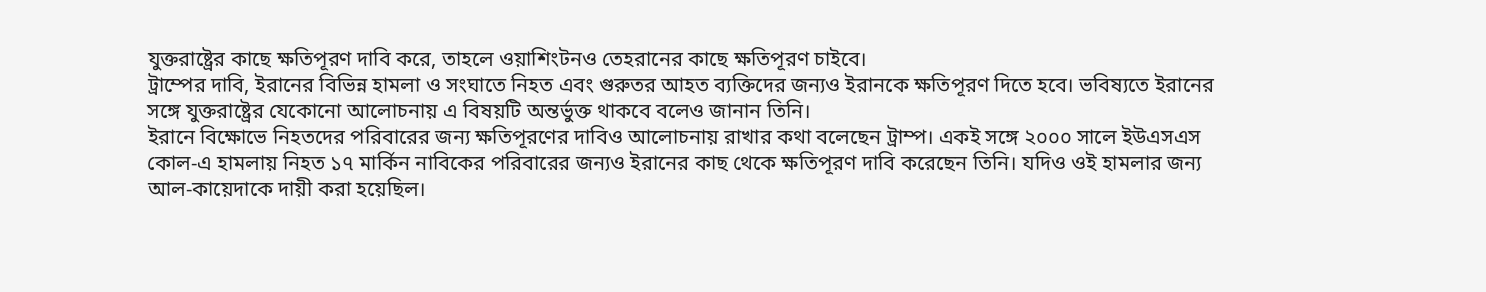যুক্তরাষ্ট্রের কাছে ক্ষতিপূরণ দাবি করে, তাহলে ওয়াশিংটনও তেহরানের কাছে ক্ষতিপূরণ চাইবে।
ট্রাম্পের দাবি, ইরানের বিভিন্ন হামলা ও সংঘাতে নিহত এবং গুরুতর আহত ব্যক্তিদের জন্যও ইরানকে ক্ষতিপূরণ দিতে হবে। ভবিষ্যতে ইরানের সঙ্গে যুক্তরাষ্ট্রের যেকোনো আলোচনায় এ বিষয়টি অন্তর্ভুক্ত থাকবে বলেও জানান তিনি।
ইরানে বিক্ষোভে নিহতদের পরিবারের জন্য ক্ষতিপূরণের দাবিও আলোচনায় রাখার কথা বলেছেন ট্রাম্প। একই সঙ্গে ২০০০ সালে ইউএসএস কোল-এ হামলায় নিহত ১৭ মার্কিন নাবিকের পরিবারের জন্যও ইরানের কাছ থেকে ক্ষতিপূরণ দাবি করেছেন তিনি। যদিও ওই হামলার জন্য আল-কায়েদাকে দায়ী করা হয়েছিল।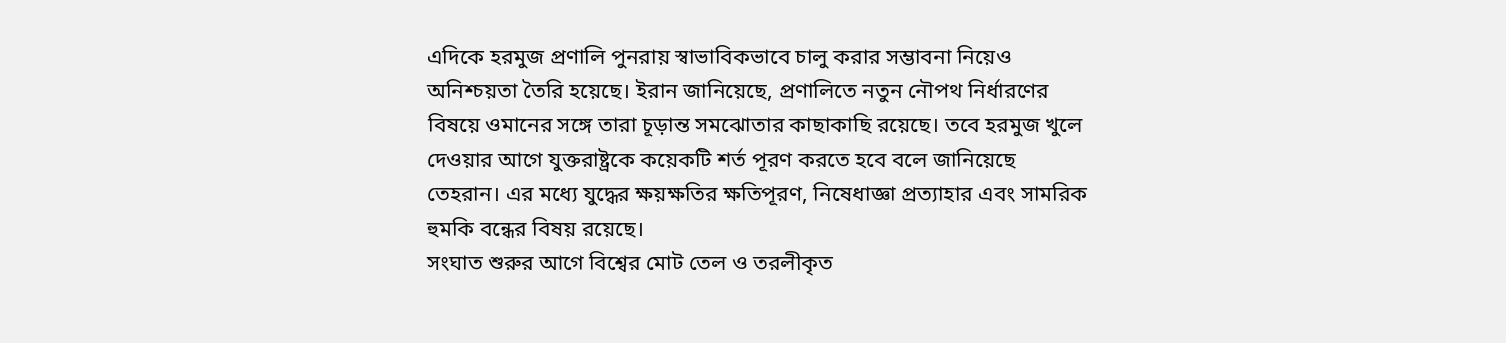এদিকে হরমুজ প্রণালি পুনরায় স্বাভাবিকভাবে চালু করার সম্ভাবনা নিয়েও অনিশ্চয়তা তৈরি হয়েছে। ইরান জানিয়েছে, প্রণালিতে নতুন নৌপথ নির্ধারণের বিষয়ে ওমানের সঙ্গে তারা চূড়ান্ত সমঝোতার কাছাকাছি রয়েছে। তবে হরমুজ খুলে দেওয়ার আগে যুক্তরাষ্ট্রকে কয়েকটি শর্ত পূরণ করতে হবে বলে জানিয়েছে তেহরান। এর মধ্যে যুদ্ধের ক্ষয়ক্ষতির ক্ষতিপূরণ, নিষেধাজ্ঞা প্রত্যাহার এবং সামরিক হুমকি বন্ধের বিষয় রয়েছে।
সংঘাত শুরুর আগে বিশ্বের মোট তেল ও তরলীকৃত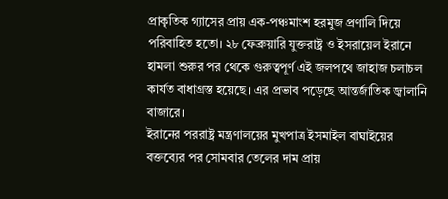প্রাকৃতিক গ্যাসের প্রায় এক-পঞ্চমাংশ হরমুজ প্রণালি দিয়ে পরিবাহিত হতো। ২৮ ফেব্রুয়ারি যুক্তরাষ্ট্র ও ইসরায়েল ইরানে হামলা শুরুর পর থেকে গুরুত্বপূর্ণ এই জলপথে জাহাজ চলাচল কার্যত বাধাগ্রস্ত হয়েছে। এর প্রভাব পড়েছে আন্তর্জাতিক জ্বালানি বাজারে।
ইরানের পররাষ্ট্র মন্ত্রণালয়ের মুখপাত্র ইসমাইল বাঘাইয়ের বক্তব্যের পর সোমবার তেলের দাম প্রায়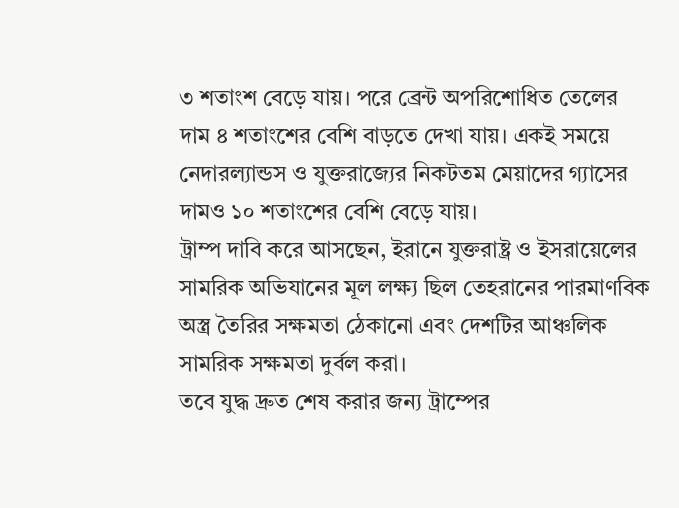৩ শতাংশ বেড়ে যায়। পরে ব্রেন্ট অপরিশোধিত তেলের দাম ৪ শতাংশের বেশি বাড়তে দেখা যায়। একই সময়ে নেদারল্যান্ডস ও যুক্তরাজ্যের নিকটতম মেয়াদের গ্যাসের দামও ১০ শতাংশের বেশি বেড়ে যায়।
ট্রাম্প দাবি করে আসছেন, ইরানে যুক্তরাষ্ট্র ও ইসরায়েলের সামরিক অভিযানের মূল লক্ষ্য ছিল তেহরানের পারমাণবিক অস্ত্র তৈরির সক্ষমতা ঠেকানো এবং দেশটির আঞ্চলিক সামরিক সক্ষমতা দুর্বল করা।
তবে যুদ্ধ দ্রুত শেষ করার জন্য ট্রাম্পের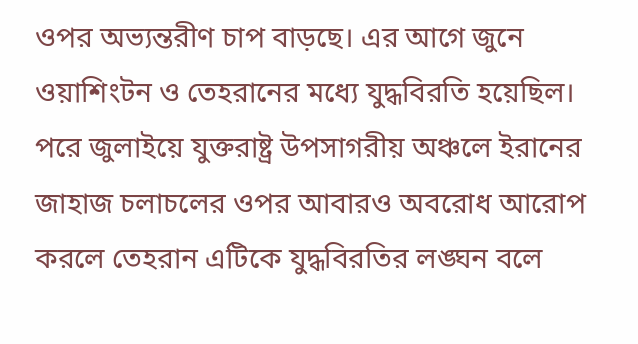ওপর অভ্যন্তরীণ চাপ বাড়ছে। এর আগে জুনে ওয়াশিংটন ও তেহরানের মধ্যে যুদ্ধবিরতি হয়েছিল। পরে জুলাইয়ে যুক্তরাষ্ট্র উপসাগরীয় অঞ্চলে ইরানের জাহাজ চলাচলের ওপর আবারও অবরোধ আরোপ করলে তেহরান এটিকে যুদ্ধবিরতির লঙ্ঘন বলে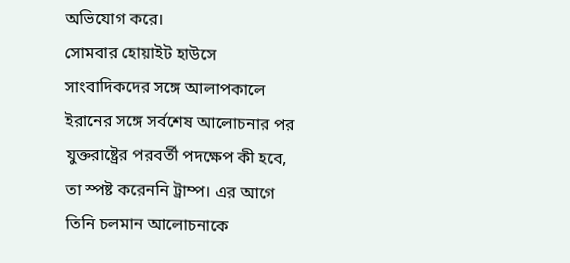অভিযোগ করে।
সোমবার হোয়াইট হাউসে সাংবাদিকদের সঙ্গে আলাপকালে ইরানের সঙ্গে সর্বশেষ আলোচনার পর যুক্তরাষ্ট্রের পরবর্তী পদক্ষেপ কী হবে, তা স্পষ্ট করেননি ট্রাম্প। এর আগে তিনি চলমান আলোচনাকে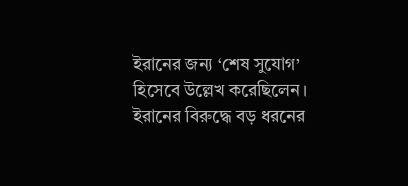ইরানের জন্য ‘শেষ সুযোগ’ হিসেবে উল্লেখ করেছিলেন।
ইরানের বিরুদ্ধে বড় ধরনের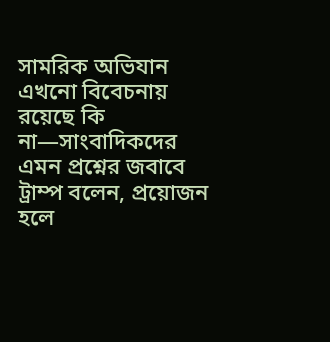সামরিক অভিযান এখনো বিবেচনায় রয়েছে কি না—সাংবাদিকদের এমন প্রশ্নের জবাবে ট্রাম্প বলেন, প্রয়োজন হলে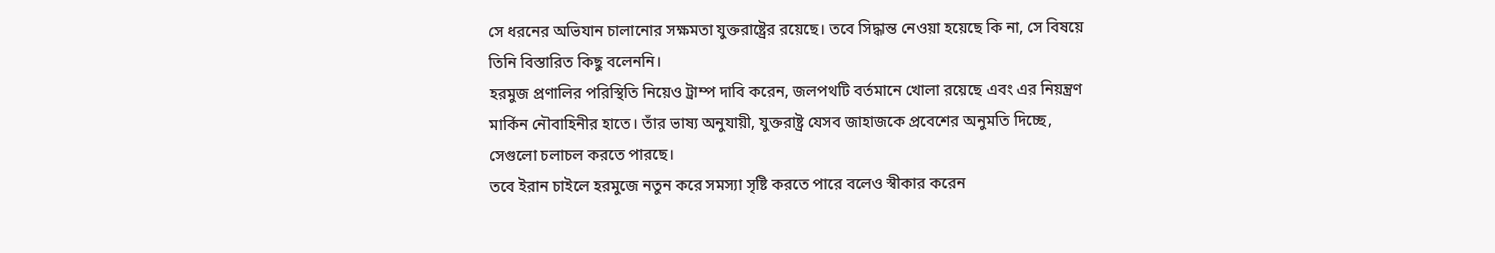সে ধরনের অভিযান চালানোর সক্ষমতা যুক্তরাষ্ট্রের রয়েছে। তবে সিদ্ধান্ত নেওয়া হয়েছে কি না, সে বিষয়ে তিনি বিস্তারিত কিছু বলেননি।
হরমুজ প্রণালির পরিস্থিতি নিয়েও ট্রাম্প দাবি করেন, জলপথটি বর্তমানে খোলা রয়েছে এবং এর নিয়ন্ত্রণ মার্কিন নৌবাহিনীর হাতে। তাঁর ভাষ্য অনুযায়ী, যুক্তরাষ্ট্র যেসব জাহাজকে প্রবেশের অনুমতি দিচ্ছে, সেগুলো চলাচল করতে পারছে।
তবে ইরান চাইলে হরমুজে নতুন করে সমস্যা সৃষ্টি করতে পারে বলেও স্বীকার করেন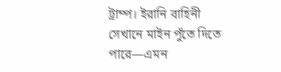ট্রাম্প। ইরানি বাহিনী সেখানে মাইন পুঁতে দিতে পারে—এমন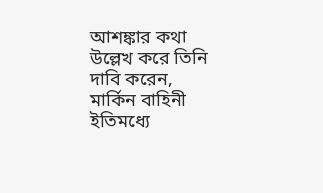আশঙ্কার কথা উল্লেখ করে তিনি দাবি করেন, মার্কিন বাহিনী ইতিমধ্যে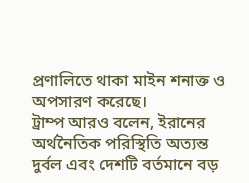প্রণালিতে থাকা মাইন শনাক্ত ও অপসারণ করেছে।
ট্রাম্প আরও বলেন, ইরানের অর্থনৈতিক পরিস্থিতি অত্যন্ত দুর্বল এবং দেশটি বর্তমানে বড়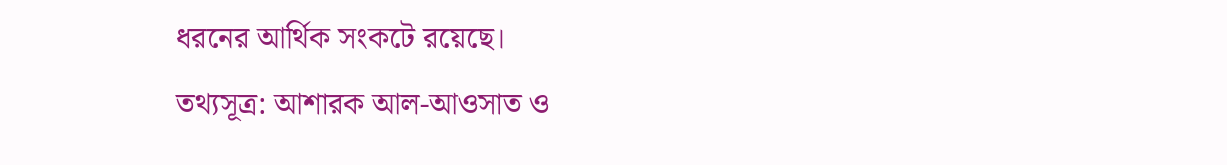ধরনের আর্থিক সংকটে রয়েছে।
তথ্যসূত্র: আশারক আল-আওসাত ও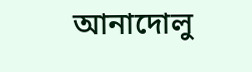আনাদোলু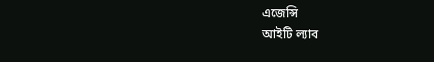এজেন্সি
আইটি ল্যাব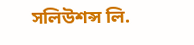সলিউশন্স লি.